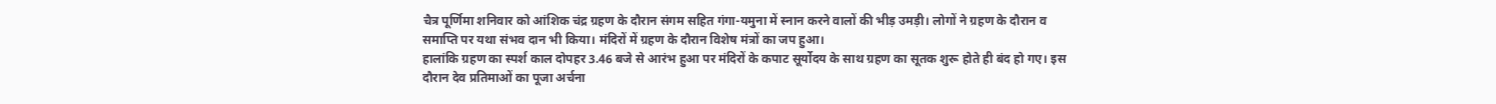चैत्र पूर्णिमा शनिवार को आंशिक चंद्र ग्रहण के दौरान संगम सहित गंगा-यमुना में स्नान करने वालों की भीड़ उमड़ी। लोगों ने ग्रहण के दौरान व समाप्ति पर यथा संभव दान भी किया। मंदिरों में ग्रहण के दौरान विशेष मंत्रों का जप हुआ।
हालांकि ग्रहण का स्पर्श काल दोपहर 3.46 बजे से आरंभ हुआ पर मंदिरों के कपाट सूर्योदय के साथ ग्रहण का सूतक शुरू होते ही बंद हो गए। इस दौरान देव प्रतिमाओं का पूजा अर्चना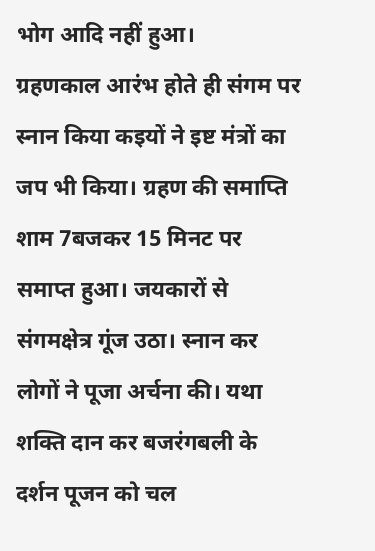भोग आदि नहीं हुआ।
ग्रहणकाल आरंभ होते ही संगम पर स्नान किया कइयों ने इष्ट मंत्रों का जप भी किया। ग्रहण की समाप्ति शाम 7बजकर 15 मिनट पर समाप्त हुआ। जयकारों से संगमक्षेत्र गूंज उठा। स्नान कर लोगों ने पूजा अर्चना की। यथा शक्ति दान कर बजरंगबली के दर्शन पूजन को चल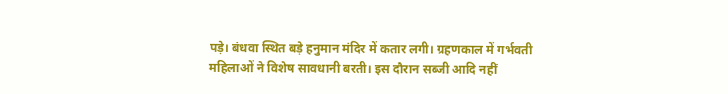पड़े। बंधवा स्थित बड़े हनुमान मंदिर में कतार लगी। ग्रहणकाल में गर्भवती महिलाओं ने विशेष सावधानी बरती। इस दौरान सब्जी आदि नहीं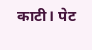काटी। पेट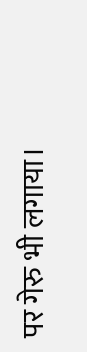पर गेरु भी लगाया।